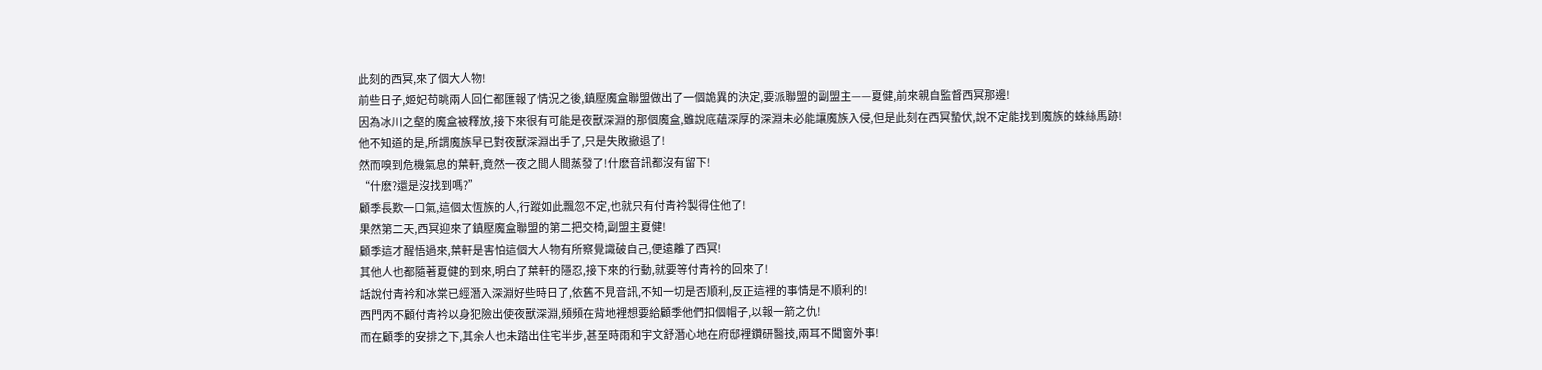此刻的西冥,來了個大人物!
前些日子,姬妃苟眺兩人回仁都匯報了情況之後,鎮壓魔盒聯盟做出了一個詭異的決定,要派聯盟的副盟主——夏健,前來親自監督西冥那邊!
因為冰川之壑的魔盒被釋放,接下來很有可能是夜獸深淵的那個魔盒,雖說底蘊深厚的深淵未必能讓魔族入侵,但是此刻在西冥蟄伏,說不定能找到魔族的蛛絲馬跡!
他不知道的是,所謂魔族早已對夜獸深淵出手了,只是失敗撤退了!
然而嗅到危機氣息的葉軒,竟然一夜之間人間蒸發了!什麽音訊都沒有留下!
“什麽?還是沒找到嗎?”
顧季長歎一口氣,這個太恆族的人,行蹤如此飄忽不定,也就只有付青衿製得住他了!
果然第二天,西冥迎來了鎮壓魔盒聯盟的第二把交椅,副盟主夏健!
顧季這才醒悟過來,葉軒是害怕這個大人物有所察覺識破自己,便遠離了西冥!
其他人也都隨著夏健的到來,明白了葉軒的隱忍,接下來的行動,就要等付青衿的回來了!
話說付青衿和冰棠已經潛入深淵好些時日了,依舊不見音訊,不知一切是否順利,反正這裡的事情是不順利的!
西門丙不顧付青衿以身犯險出使夜獸深淵,頻頻在背地裡想要給顧季他們扣個帽子,以報一箭之仇!
而在顧季的安排之下,其余人也未踏出住宅半步,甚至時雨和宇文舒潛心地在府邸裡鑽研醫技,兩耳不聞窗外事!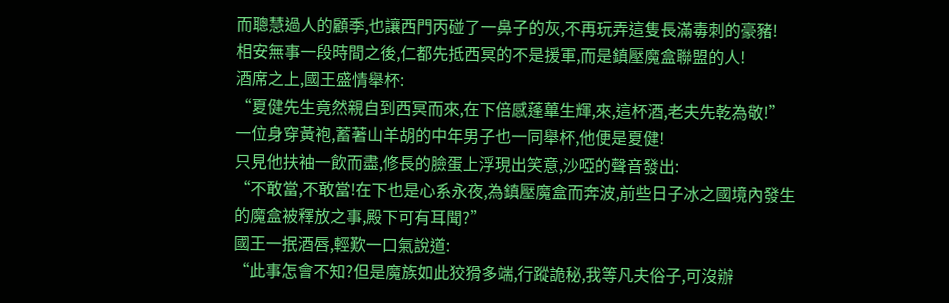而聰慧過人的顧季,也讓西門丙碰了一鼻子的灰,不再玩弄這隻長滿毒刺的豪豬!
相安無事一段時間之後,仁都先抵西冥的不是援軍,而是鎮壓魔盒聯盟的人!
酒席之上,國王盛情舉杯:
“夏健先生竟然親自到西冥而來,在下倍感蓬蓽生輝,來,這杯酒,老夫先乾為敬!”
一位身穿黃袍,蓄著山羊胡的中年男子也一同舉杯,他便是夏健!
只見他扶袖一飲而盡,修長的臉蛋上浮現出笑意,沙啞的聲音發出:
“不敢當,不敢當!在下也是心系永夜,為鎮壓魔盒而奔波,前些日子冰之國境內發生的魔盒被釋放之事,殿下可有耳聞?”
國王一抿酒唇,輕歎一口氣說道:
“此事怎會不知?但是魔族如此狡猾多端,行蹤詭秘,我等凡夫俗子,可沒辦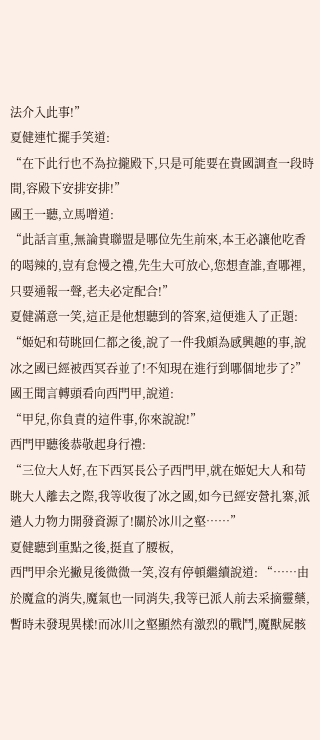法介入此事!”
夏健連忙擺手笑道:
“在下此行也不為拉攏殿下,只是可能要在貴國調查一段時間,容殿下安排安排!”
國王一聽,立馬噌道:
“此話言重,無論貴聯盟是哪位先生前來,本王必讓他吃香的喝辣的,豈有怠慢之禮,先生大可放心,您想查誰,查哪裡,只要通報一聲,老夫必定配合!”
夏健滿意一笑,這正是他想聽到的答案,這便進入了正題:
“姬妃和苟眺回仁都之後,說了一件我頗為感興趣的事,說冰之國已經被西冥吞並了!不知現在進行到哪個地步了?”
國王聞言轉頭看向西門甲,說道:
“甲兒,你負責的這件事,你來說說!”
西門甲聽後恭敬起身行禮:
“三位大人好,在下西冥長公子西門甲,就在姬妃大人和苟眺大人離去之際,我等收復了冰之國,如今已經安營扎寨,派遣人力物力開發資源了!關於冰川之壑……”
夏健聽到重點之後,挺直了腰板,
西門甲余光撇見後微微一笑,沒有停頓繼續說道: “……由於魔盒的消失,魔氣也一同消失,我等已派人前去采摘靈藥,暫時未發現異樣!而冰川之壑顯然有激烈的戰鬥,魔獸屍骸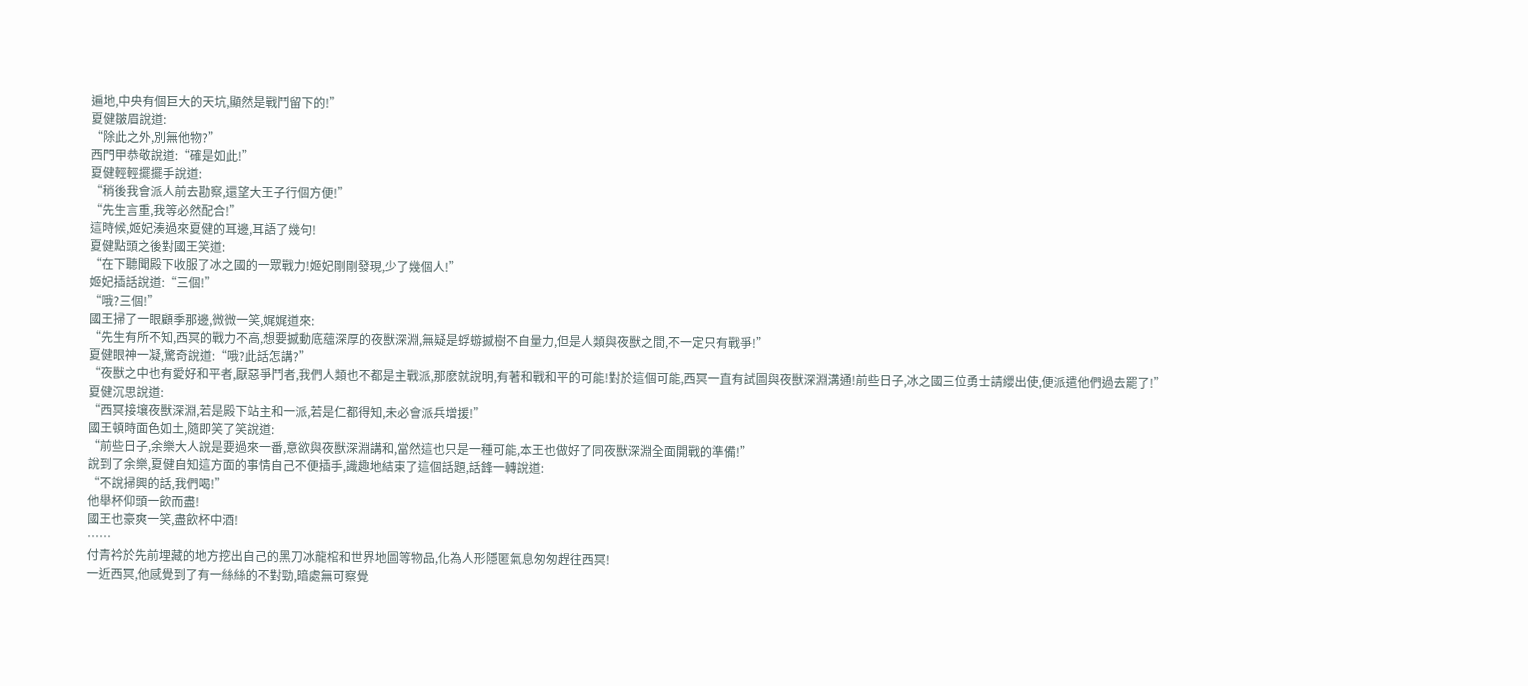遍地,中央有個巨大的天坑,顯然是戰鬥留下的!”
夏健皺眉說道:
“除此之外,別無他物?”
西門甲恭敬說道:“確是如此!”
夏健輕輕擺擺手說道:
“稍後我會派人前去勘察,還望大王子行個方便!”
“先生言重,我等必然配合!”
這時候,姬妃湊過來夏健的耳邊,耳語了幾句!
夏健點頭之後對國王笑道:
“在下聽聞殿下收服了冰之國的一眾戰力!姬妃剛剛發現,少了幾個人!”
姬妃插話說道:“三個!”
“哦?三個!”
國王掃了一眼顧季那邊,微微一笑,娓娓道來:
“先生有所不知,西冥的戰力不高,想要撼動底蘊深厚的夜獸深淵,無疑是蜉蝣撼樹不自量力,但是人類與夜獸之間,不一定只有戰爭!”
夏健眼神一凝,驚奇說道:“哦?此話怎講?”
“夜獸之中也有愛好和平者,厭惡爭鬥者,我們人類也不都是主戰派,那麽就說明,有著和戰和平的可能!對於這個可能,西冥一直有試圖與夜獸深淵溝通!前些日子,冰之國三位勇士請纓出使,便派遣他們過去罷了!”
夏健沉思說道:
“西冥接壤夜獸深淵,若是殿下站主和一派,若是仁都得知,未必會派兵增援!”
國王頓時面色如土,隨即笑了笑說道:
“前些日子,余樂大人說是要過來一番,意欲與夜獸深淵講和,當然這也只是一種可能,本王也做好了同夜獸深淵全面開戰的準備!”
說到了余樂,夏健自知這方面的事情自己不便插手,識趣地結束了這個話題,話鋒一轉說道:
“不說掃興的話,我們喝!”
他舉杯仰頭一飲而盡!
國王也豪爽一笑,盡飲杯中酒!
……
付青衿於先前埋藏的地方挖出自己的黑刀冰龍棺和世界地圖等物品,化為人形隱匿氣息匆匆趕往西冥!
一近西冥,他感覺到了有一絲絲的不對勁,暗處無可察覺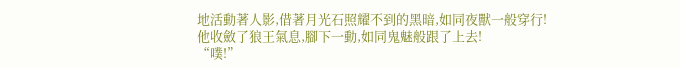地活動著人影,借著月光石照耀不到的黑暗,如同夜獸一般穿行!
他收斂了狼王氣息,腳下一動,如同鬼魅般跟了上去!
“噗!”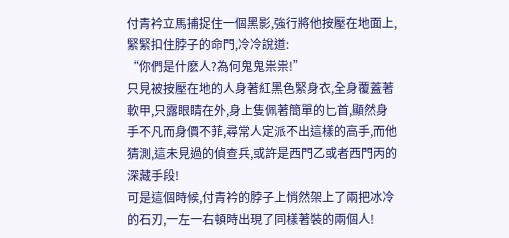付青衿立馬捕捉住一個黑影,強行將他按壓在地面上,緊緊扣住脖子的命門,冷冷說道:
“你們是什麽人?為何鬼鬼祟祟!”
只見被按壓在地的人身著紅黑色緊身衣,全身覆蓋著軟甲,只露眼睛在外,身上隻佩著簡單的匕首,顯然身手不凡而身價不菲,尋常人定派不出這樣的高手,而他猜測,這未見過的偵查兵,或許是西門乙或者西門丙的深藏手段!
可是這個時候,付青衿的脖子上悄然架上了兩把冰冷的石刃,一左一右頓時出現了同樣著裝的兩個人!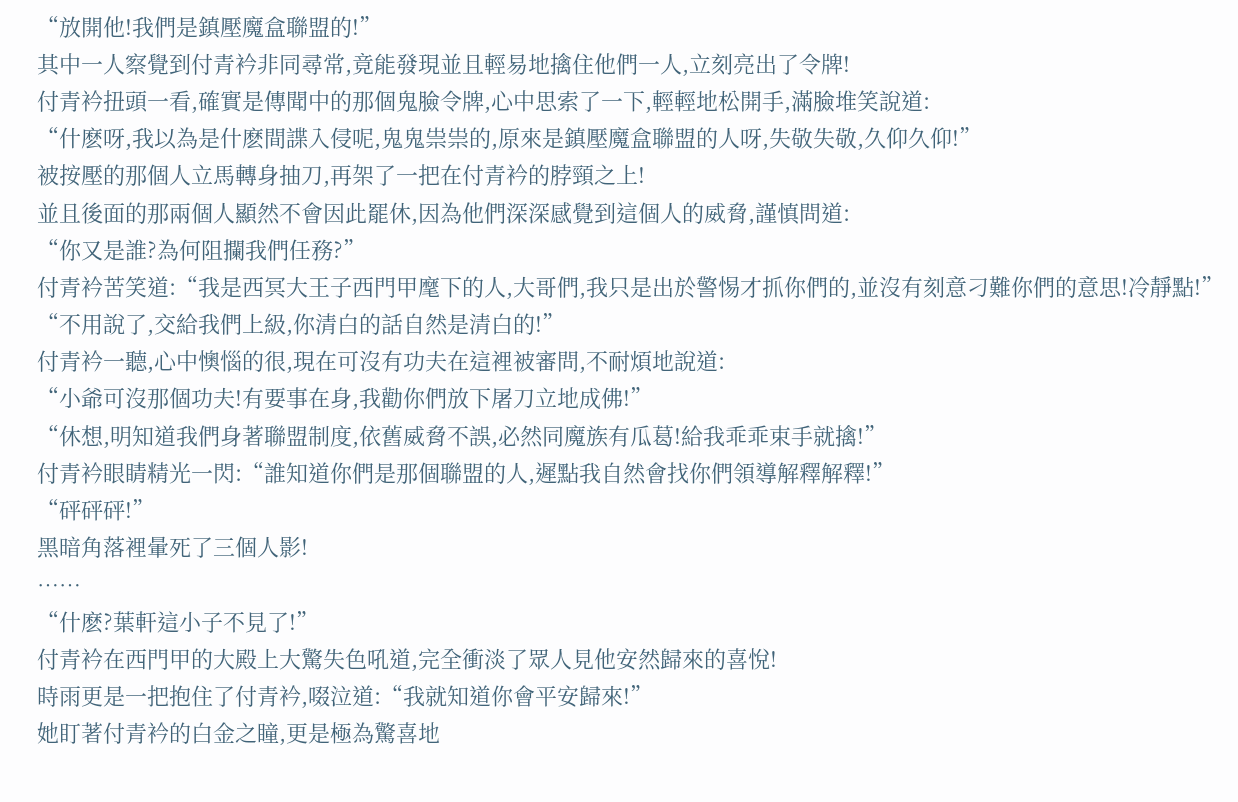“放開他!我們是鎮壓魔盒聯盟的!”
其中一人察覺到付青衿非同尋常,竟能發現並且輕易地擒住他們一人,立刻亮出了令牌!
付青衿扭頭一看,確實是傳聞中的那個鬼臉令牌,心中思索了一下,輕輕地松開手,滿臉堆笑說道:
“什麽呀,我以為是什麽間諜入侵呢,鬼鬼祟祟的,原來是鎮壓魔盒聯盟的人呀,失敬失敬,久仰久仰!”
被按壓的那個人立馬轉身抽刀,再架了一把在付青衿的脖頸之上!
並且後面的那兩個人顯然不會因此罷休,因為他們深深感覺到這個人的威脅,謹慎問道:
“你又是誰?為何阻攔我們任務?”
付青衿苦笑道:“我是西冥大王子西門甲麾下的人,大哥們,我只是出於警惕才抓你們的,並沒有刻意刁難你們的意思!冷靜點!”
“不用說了,交給我們上級,你清白的話自然是清白的!”
付青衿一聽,心中懊惱的很,現在可沒有功夫在這裡被審問,不耐煩地說道:
“小爺可沒那個功夫!有要事在身,我勸你們放下屠刀立地成佛!”
“休想,明知道我們身著聯盟制度,依舊威脅不誤,必然同魔族有瓜葛!給我乖乖束手就擒!”
付青衿眼睛精光一閃:“誰知道你們是那個聯盟的人,遲點我自然會找你們領導解釋解釋!”
“砰砰砰!”
黑暗角落裡暈死了三個人影!
……
“什麽?葉軒這小子不見了!”
付青衿在西門甲的大殿上大驚失色吼道,完全衝淡了眾人見他安然歸來的喜悅!
時雨更是一把抱住了付青衿,啜泣道:“我就知道你會平安歸來!”
她盯著付青衿的白金之瞳,更是極為驚喜地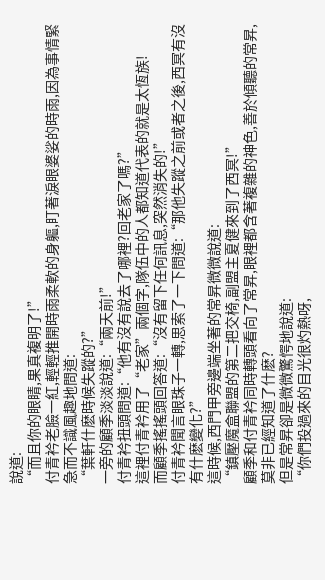說道:
“而且你的眼睛,果真複明了!”
付青衿老臉一紅,輕輕推開時雨柔軟的身軀,盯著淚眼婆娑的時雨,因為事情緊急而不識風趣地問道:
“葉軒什麽時候失蹤的?”
一旁的顧季淡淡說道:“兩天前!”
付青衿扭頭問道:“他有沒有說去了哪裡?回老家了嗎?”
這裡付青衿用了“老家”兩個字,隊伍中的人都知道代表的就是太恆族!
而顧季搖搖頭回答道:“沒有留下任何訊息,突然消失的!”
付青衿聞言眼珠子一轉,思索了一下問道:“那他失蹤之前或者之後,西冥有沒有什麽變化?”
這時候,西門甲旁邊端坐著的常昇微微說道:
“鎮壓魔盒聯盟的第二把交椅,副盟主夏健來到了西冥!”
顧季和付青衿同時轉頭看向了常昇,眼裡都含著複雜的神色,善於傾聽的常昇,莫非已經知道了什麽?
但是常昇卻是微微驚愕地說道:
“你們投過來的目光很灼熱呀,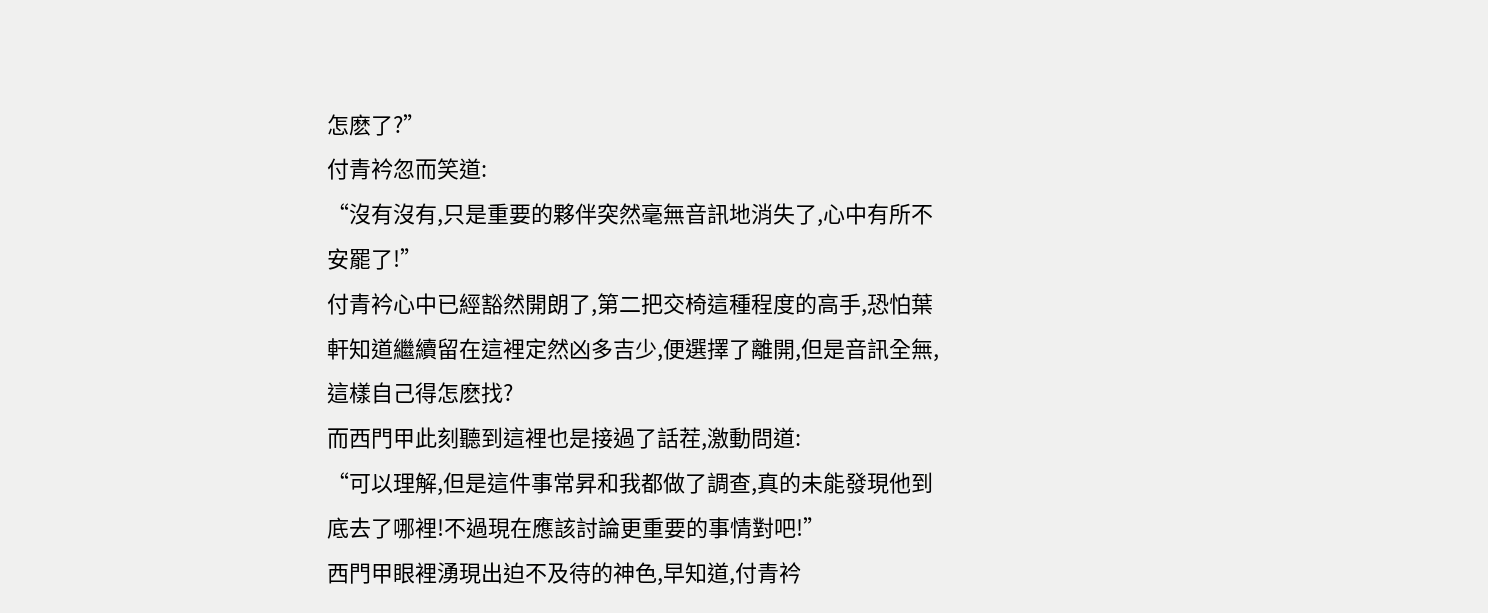怎麽了?”
付青衿忽而笑道:
“沒有沒有,只是重要的夥伴突然毫無音訊地消失了,心中有所不安罷了!”
付青衿心中已經豁然開朗了,第二把交椅這種程度的高手,恐怕葉軒知道繼續留在這裡定然凶多吉少,便選擇了離開,但是音訊全無,這樣自己得怎麽找?
而西門甲此刻聽到這裡也是接過了話茬,激動問道:
“可以理解,但是這件事常昇和我都做了調查,真的未能發現他到底去了哪裡!不過現在應該討論更重要的事情對吧!”
西門甲眼裡湧現出迫不及待的神色,早知道,付青衿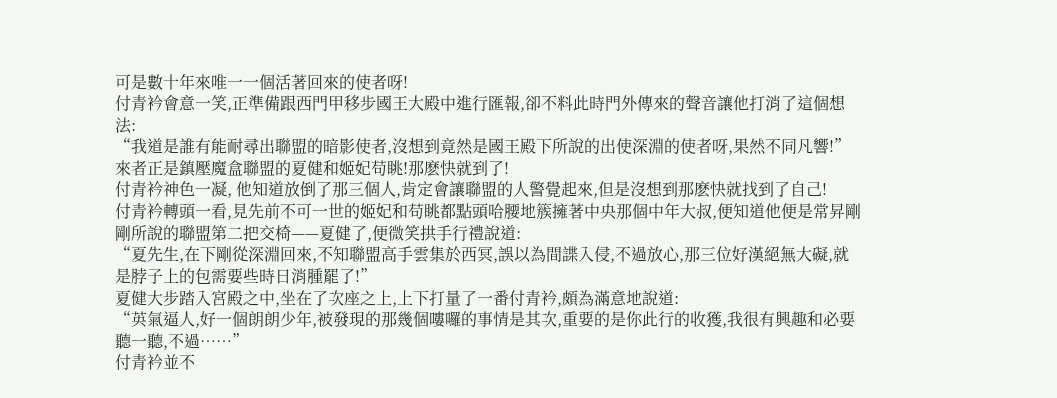可是數十年來唯一一個活著回來的使者呀!
付青衿會意一笑,正準備跟西門甲移步國王大殿中進行匯報,卻不料此時門外傳來的聲音讓他打消了這個想法:
“我道是誰有能耐尋出聯盟的暗影使者,沒想到竟然是國王殿下所說的出使深淵的使者呀,果然不同凡響!”
來者正是鎮壓魔盒聯盟的夏健和姬妃苟眺!那麽快就到了!
付青衿神色一凝, 他知道放倒了那三個人,肯定會讓聯盟的人警覺起來,但是沒想到那麽快就找到了自己!
付青衿轉頭一看,見先前不可一世的姬妃和苟眺都點頭哈腰地簇擁著中央那個中年大叔,便知道他便是常昇剛剛所說的聯盟第二把交椅——夏健了,便微笑拱手行禮說道:
“夏先生,在下剛從深淵回來,不知聯盟高手雲集於西冥,誤以為間諜入侵,不過放心,那三位好漢絕無大礙,就是脖子上的包需要些時日消腫罷了!”
夏健大步踏入宮殿之中,坐在了次座之上,上下打量了一番付青衿,頗為滿意地說道:
“英氣逼人,好一個朗朗少年,被發現的那幾個嘍囉的事情是其次,重要的是你此行的收獲,我很有興趣和必要聽一聽,不過……”
付青衿並不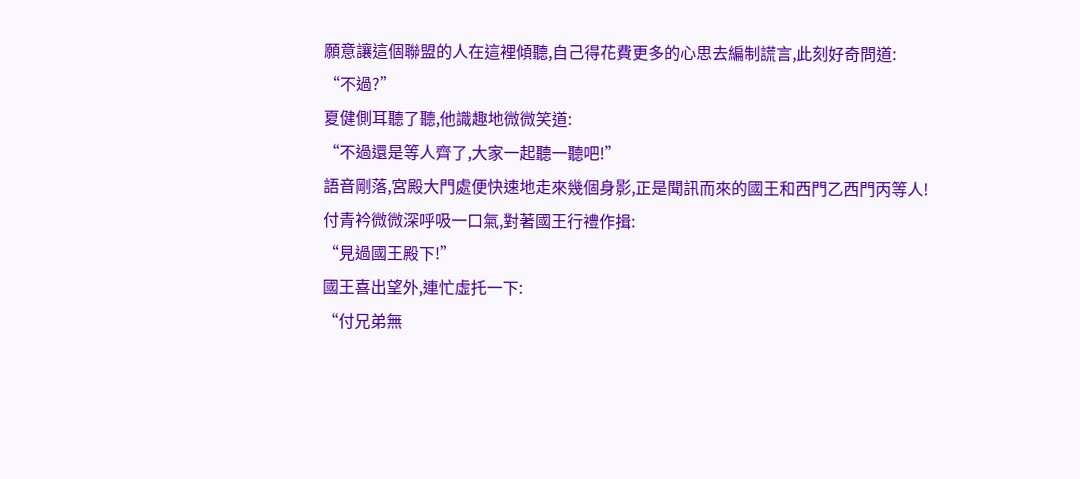願意讓這個聯盟的人在這裡傾聽,自己得花費更多的心思去編制謊言,此刻好奇問道:
“不過?”
夏健側耳聽了聽,他識趣地微微笑道:
“不過還是等人齊了,大家一起聽一聽吧!”
語音剛落,宮殿大門處便快速地走來幾個身影,正是聞訊而來的國王和西門乙西門丙等人!
付青衿微微深呼吸一口氣,對著國王行禮作揖:
“見過國王殿下!”
國王喜出望外,連忙虛托一下:
“付兄弟無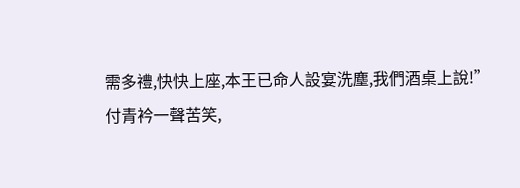需多禮,快快上座,本王已命人設宴洗塵,我們酒桌上說!”
付青衿一聲苦笑,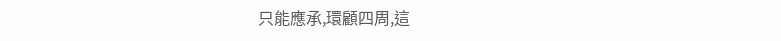只能應承,環顧四周,這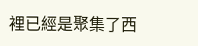裡已經是聚集了西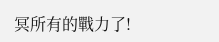冥所有的戰力了!